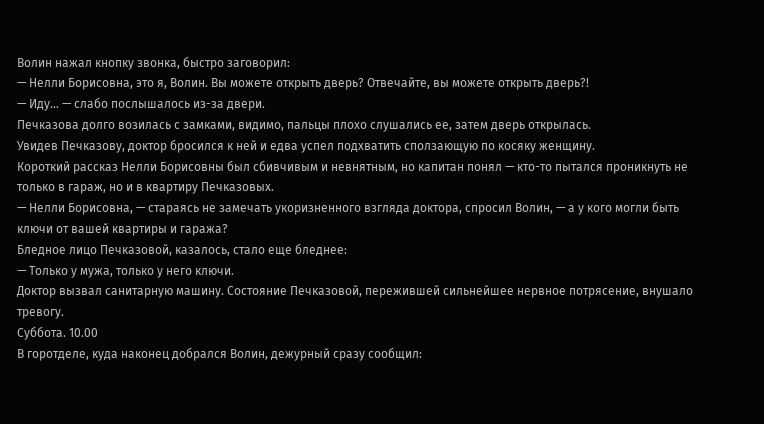Волин нажал кнопку звонка, быстро заговорил:
— Нелли Борисовна, это я, Волин. Вы можете открыть дверь? Отвечайте, вы можете открыть дверь?!
— Иду… — слабо послышалось из-за двери.
Печказова долго возилась с замками, видимо, пальцы плохо слушались ее, затем дверь открылась.
Увидев Печказову, доктор бросился к ней и едва успел подхватить сползающую по косяку женщину.
Короткий рассказ Нелли Борисовны был сбивчивым и невнятным, но капитан понял — кто-то пытался проникнуть не только в гараж, но и в квартиру Печказовых.
— Нелли Борисовна, — стараясь не замечать укоризненного взгляда доктора, спросил Волин, — а у кого могли быть ключи от вашей квартиры и гаража?
Бледное лицо Печказовой, казалось, стало еще бледнее:
— Только у мужа, только у него ключи.
Доктор вызвал санитарную машину. Состояние Печказовой, пережившей сильнейшее нервное потрясение, внушало тревогу.
Суббота. 10.00
В горотделе, куда наконец добрался Волин, дежурный сразу сообщил: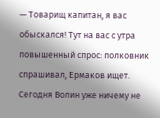— Товарищ капитан, я вас обыскался! Тут на вас с утра повышенный спрос: полковник спрашивал, Ермаков ищет.
Сегодня Волин уже ничему не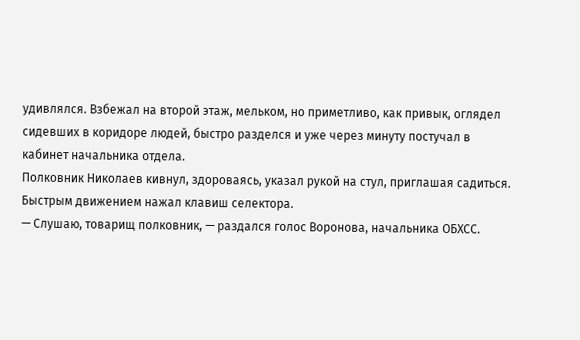удивлялся. Взбежал на второй этаж, мельком, но приметливо, как привык, оглядел сидевших в коридоре людей, быстро разделся и уже через минуту постучал в кабинет начальника отдела.
Полковник Николаев кивнул, здороваясь, указал рукой на стул, приглашая садиться. Быстрым движением нажал клавиш селектора.
— Слушаю, товарищ полковник, — раздался голос Воронова, начальника ОБХСС.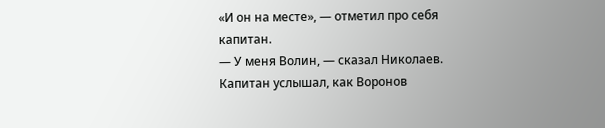«И он на месте», — отметил про себя капитан.
— У меня Волин, — сказал Николаев.
Капитан услышал, как Воронов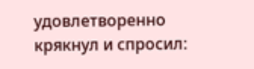удовлетворенно крякнул и спросил: